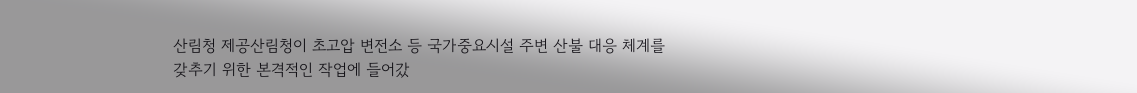산림청 제공산림청이 초고압 변전소 등 국가중요시설 주변 산불 대응 체계를 갖추기 위한 본격적인 작업에 들어갔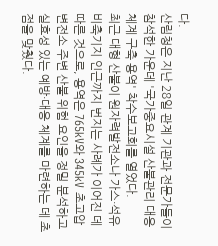다.
산림청은 지난 28일 관계 기관과 전문가들이 참석한 가운데 '국가중요시설 산불관리 대응체계 구축 용역' 착수보고회를 열었다.
최근 대형 산불이 원자력발전소나 가스·석유 비축기지 인근까지 번지는 사례가 이어진 데 따른 것으로, 용역은 765kV와 345kV 초고압 변전소 주변 산불 위험 요인을 정밀 분석하고 실효성 있는 예방·대응 체계를 마련하는 데 초점을 맞췄다.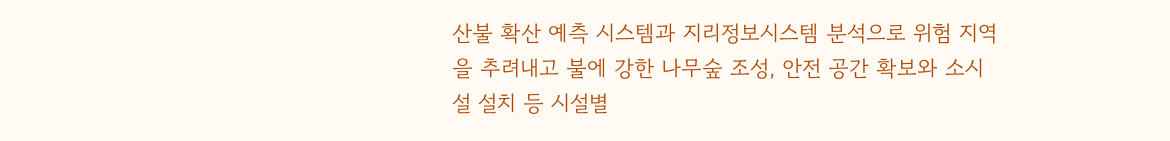산불 확산 예측 시스템과 지리정보시스템 분석으로 위험 지역을 추려내고 불에 강한 나무숲 조성, 안전 공간 확보와 소시설 설치 등 시설별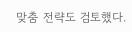맞춤 전략도 검토했다.